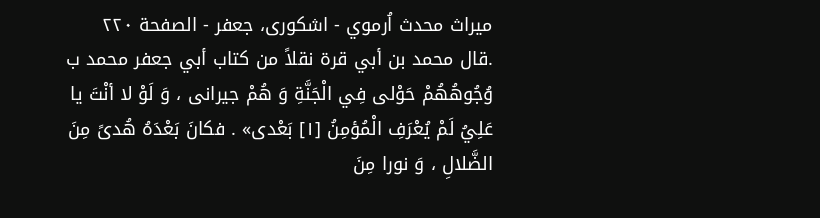ميراث محدث اُرموي - اشکوری، جعفر - الصفحة ٢٢٠
.قال محمد بن أبي قرة نقلاً من كتاب أبي جعفر محمد ب وُجُوهُهُمْ حَوْلى فِي الْجَنَّةِ وَ هُمْ جيرانى ، وَ لَوْ لا أنْتَ يا عَلِيُ لَمْ يُعْرَفِ الْمُؤمِنُ [١] بَعْدى» . فكانَ بَعْدَهُ هُدىً مِنَ الضَّلالِ ، وَ نورا مِنَ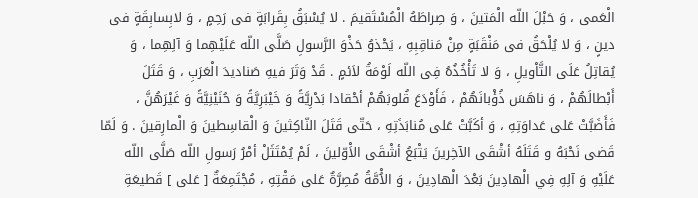الْعَمى ، وَ حَبْلَ اللّه الْمَتينَ ، وَ صِراطَهُ الْمُسْتَقيمَ . لا يُسْبَقُ بِقَرابَةٍ فى رَحِمٍ ، وَ لابِسابِقَةٍ فى دينٍ ، وَ لا يُلْحَقُ فى مَنْقَبَةٍ مِنْ مَناقِبِهِ ، يَحْذوُ حَذْوَ الرَّسولِ صَلَّى اللّه عَلَيْهِما وَ آلِهِما ، وَ يُقاتِلُ عَلَى التَّاْويلِ ، وَ لا تَأْخُذُهُ فِى اللّه لَوْمَةُ لاَئمٍ . قَدْ وَتَرَ فيهِ صَناديدَ الْعَرَبِ ، وَ قَتَلَ أَبْطالَهُمْ ، وَ ناهَسَ ذُؤْبانَهُمْ ، فَأَوْدَعَ قُلوبَهُمْ أحْقادا بَدْرِيَّةً وَ خَيْبَرِيَّةً وَ حُنَيْنِيَّةً وَ غَيْرَهُنَّ ، فَأَضَبَّتْ عَلى عَداوَتِهِ ، وَ أكَبَّتْ عَلى مُنابَذَتِهِ ، حَتّى قَتَلَ النّاكِثينَ وَ الْقاسِطينَ وَ الْمارِقينَ . وَ لَمّا قَضى نَحْبَهُ و قَتَلَهُ أشْقَى الآخِرينَ يَتْبَعُ أشْقَى الاَْوّلينَ ، لَمْ يُمْتَثَلْ أمْرُ رَسولِ اللّه صَلَّى اللّه عَلَيْهِ وَ آلِهِ فِي الْهادِينَ بَعْدَ الْهادِينَ ، وَ الاُْمَّةُ مُصِرَّةٌ عَلى مَقْتِهِ ، مُجْتَمِعَةٌ [ عَلى ] قَطيعَةِ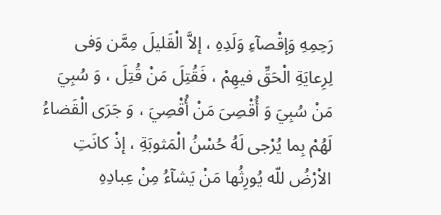رَحِمِهِ وَإقْصآءِ وَلَدِهِ ، إلاَّ الْقَليلَ مِمَّن وَفى لِرِعايَةِ الْحَقِّ فيهِمْ ، فَقُتِلَ مَنْ قُتِلَ ، وَ سُبِيَ مَنْ سُبِيَ وَ أُقْصِىَ مَنْ أُقْصِيَ ، وَ جَرَى الْقَضاءُ لَهُمْ بِما يُرْجى لَهُ حُسْنُ الْمَثوبَةِ ، إذْ كانَتِ الاْرْضُ للّه يُورِثُها مَنْ يَشآءُ مِنْ عِبادِهِ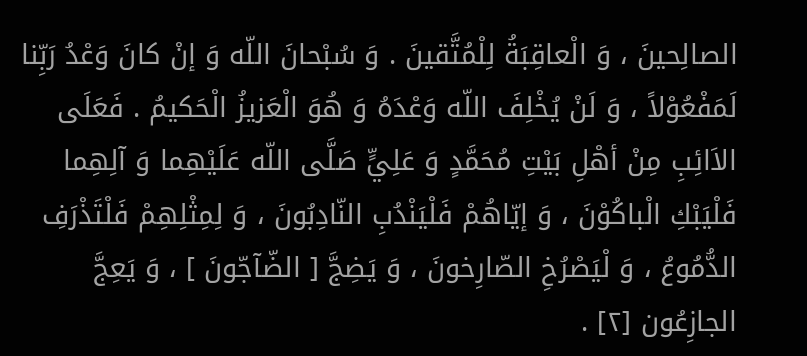الصالِحينَ ، وَ الْعاقِبَةُ لِلْمُتَّقينَ . وَ سُبْحانَ اللّه وَ إنْ كانَ وَعْدُ رَبِّنا لَمَفْعُوْلاً ، وَ لَنْ يُخْلِفَ اللّه وَعْدَهُ وَ هُوَ الْعَزيزُ الْحَكيمُ . فَعَلَى الاَائِبِ مِنْ أهْلِ بَيْتِ مُحَمَّدٍ وَ عَلِيٍّ صَلَّى اللّه عَلَيْهِما وَ آلِهِما فَلْيَبْكِ الْباكُوْنَ ، وَ إيّاهُمْ فَلْيَنْدُبِ النّادِبُونَ ، وَ لِمِثْلِهِمْ فَلْتَذْرَفِ الدُّمُوعُ ، وَ لْيَصْرُخِ الصّارِخونَ ، وَ يَضِجَّ [ الضّآجّونَ ] ، وَ يَعِجَّ الجازِعُون [٢] .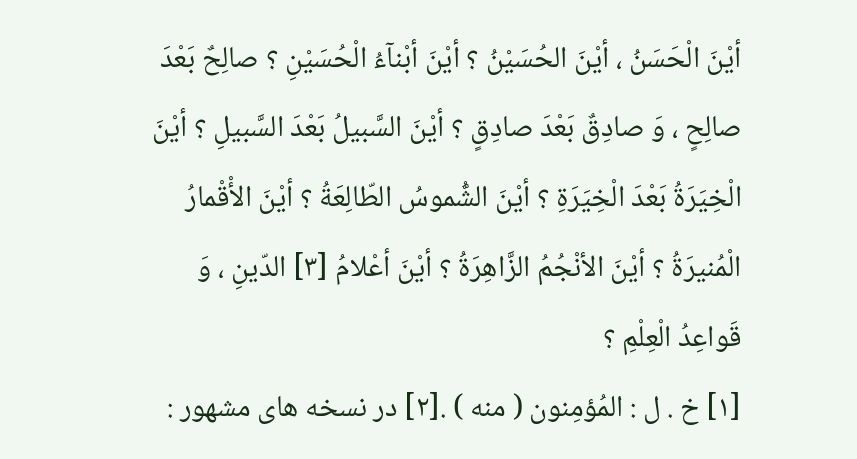أيْنَ الْحَسَنُ ، أيْنَ الحُسَيْنُ ؟ أيْنَ أبْنآءُ الْحُسَيْنِ ؟ صالِحٌ بَعْدَ صالِحٍ ، وَ صادِقٌ بَعْدَ صادِقٍ ؟ أيْنَ السَّبيلُ بَعْدَ السَّبيلِ ؟ أيْنَ الْخِيَرَةُ بَعْدَ الْخِيَرَةِ ؟ أيْنَ الشُّموسُ الطّالِعَةُ ؟ أيْنَ الأْقْمارُ الْمُنيرَةُ ؟ أيْنَ الأنْجُمُ الزَّاهِرَةُ ؟ أيْنَ أعْلامُ [٣] الدّينِ ، وَ قَواعِدُ الْعِلْمِ ؟
[١] خ . ل : المُؤمِنون ( منه ) .[٢] در نسخه هاى مشهور :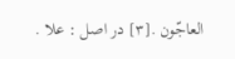العاجّون .[٣] در اصل : علا .